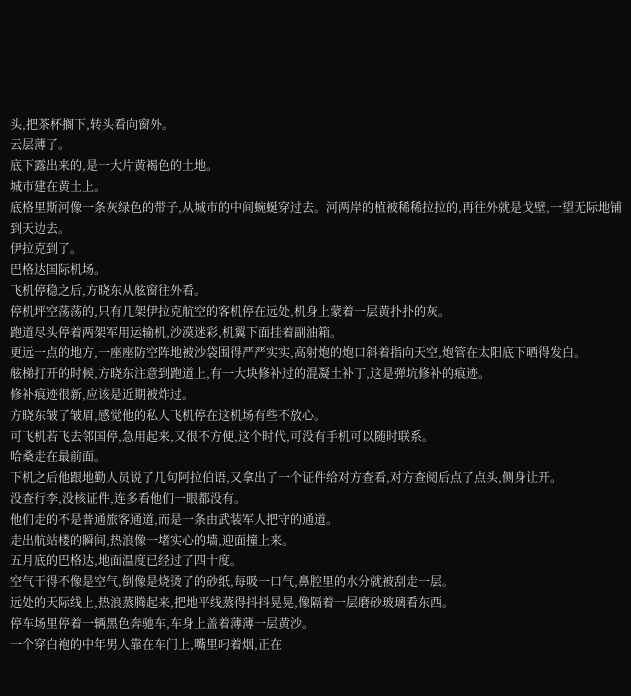头,把茶杯搁下,转头看向窗外。
云层薄了。
底下露出来的,是一大片黄褐色的土地。
城市建在黄土上。
底格里斯河像一条灰绿色的带子,从城市的中间蜿蜒穿过去。河两岸的植被稀稀拉拉的,再往外就是戈壁,一望无际地铺到天边去。
伊拉克到了。
巴格达国际机场。
飞机停稳之后,方晓东从舷窗往外看。
停机坪空荡荡的,只有几架伊拉克航空的客机停在远处,机身上蒙着一层黄扑扑的灰。
跑道尽头停着两架军用运输机,沙漠迷彩,机翼下面挂着副油箱。
更远一点的地方,一座座防空阵地被沙袋围得严严实实,高射炮的炮口斜着指向天空,炮管在太阳底下晒得发白。
舷梯打开的时候,方晓东注意到跑道上,有一大块修补过的混凝土补丁,这是弹坑修补的痕迹。
修补痕迹很新,应该是近期被炸过。
方晓东皱了皱眉,感觉他的私人飞机停在这机场有些不放心。
可飞机若飞去邻国停,急用起来,又很不方便,这个时代,可没有手机可以随时联系。
哈桑走在最前面。
下机之后他跟地勤人员说了几句阿拉伯语,又拿出了一个证件给对方查看,对方查阅后点了点头,侧身让开。
没查行李,没核证件,连多看他们一眼都没有。
他们走的不是普通旅客通道,而是一条由武装军人把守的通道。
走出航站楼的瞬间,热浪像一堵实心的墙,迎面撞上来。
五月底的巴格达,地面温度已经过了四十度。
空气干得不像是空气,倒像是烧烫了的砂纸,每吸一口气,鼻腔里的水分就被刮走一层。
远处的天际线上,热浪蒸腾起来,把地平线蒸得抖抖晃晃,像隔着一层磨砂玻璃看东西。
停车场里停着一辆黑色奔驰车,车身上盖着薄薄一层黄沙。
一个穿白袍的中年男人靠在车门上,嘴里叼着烟,正在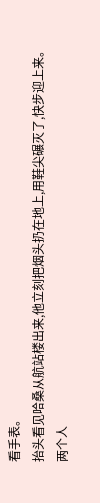看手表。
抬头看见哈桑从航站楼出来,他立刻把烟头扔在地上,用鞋尖碾灭了,快步迎上来。
两个人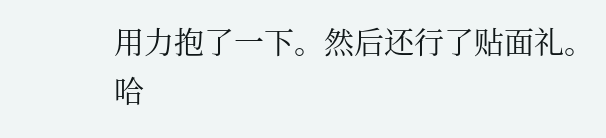用力抱了一下。然后还行了贴面礼。
哈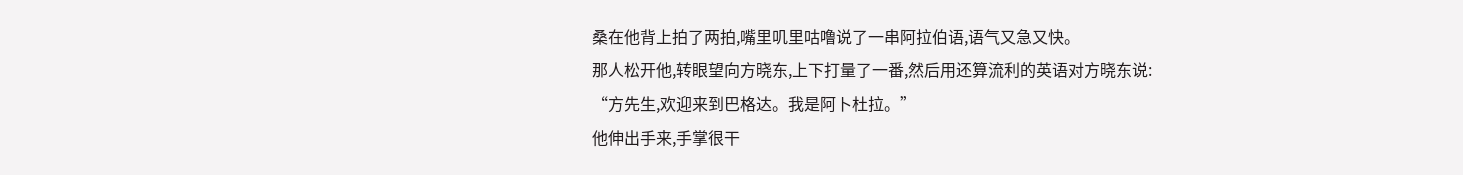桑在他背上拍了两拍,嘴里叽里咕噜说了一串阿拉伯语,语气又急又快。
那人松开他,转眼望向方晓东,上下打量了一番,然后用还算流利的英语对方晓东说:
“方先生,欢迎来到巴格达。我是阿卜杜拉。”
他伸出手来,手掌很干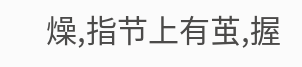燥,指节上有茧,握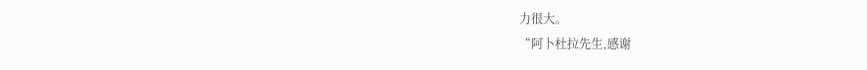力很大。
“阿卜杜拉先生,感谢